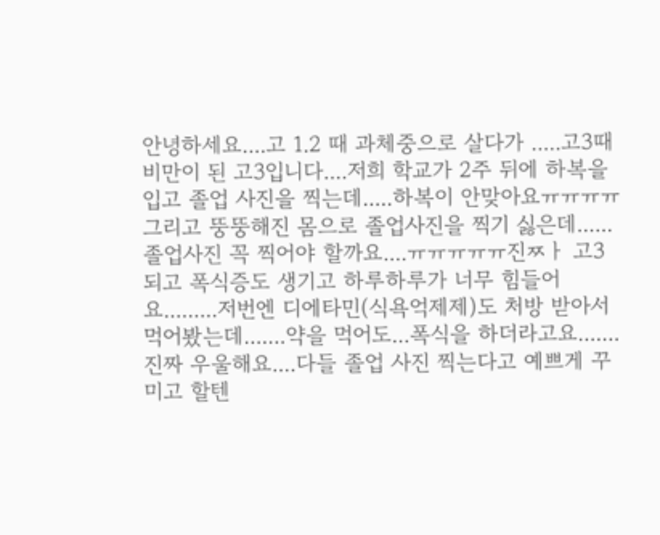안녕하세요....고 1.2 때 과체중으로 살다가 .....고3때 비만이 된 고3입니다....저희 학교가 2주 뒤에 하복을 입고 졸업 사진을 찍는데.....하복이 안맞아요ㅠㅠㅠㅠ 그리고 뚱뚱해진 몸으로 졸업사진을 찍기 싫은데......졸업사진 꼭 찍어야 할까요....ㅠㅠㅠㅠㅠ진ㅉㅏ 고3되고 폭식증도 생기고 하루하루가 너무 힘들어요.........저번엔 디에타민(식욕억제제)도 처방 받아서 먹어봤는데.......약을 먹어도...폭식을 하더라고요.......진짜 우울해요....다들 졸업 사진 찍는다고 예쁘게 꾸미고 할텐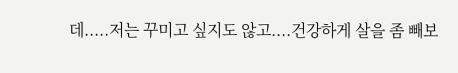데.....저는 꾸미고 싶지도 않고....건강하게 살을 좀 빼보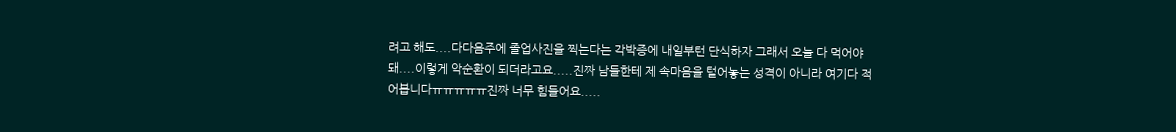려고 해도....다다음주에 졸업사진을 찍는다는 각박증에 내일부턴 단식하자 그래서 오늘 다 먹어야돼....이렇게 악순환이 되더라고요.....진짜 남들한테 제 속마음을 털어놓는 성격이 아니라 여기다 적어봅니다ㅠㅠㅠㅠㅠ진짜 너무 힘들어요.....